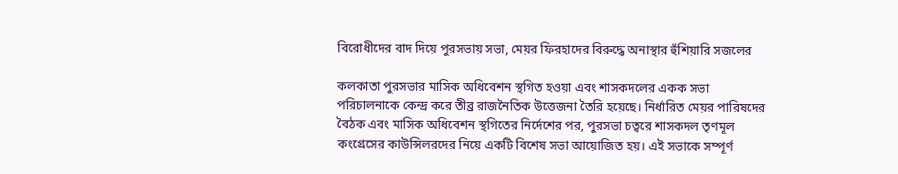বিরোধীদের বাদ দিয়ে পুরসভায় সভা, মেয়র ফিরহাদের বিরুদ্ধে অনাস্থার হুঁশিয়ারি সজলের

কলকাতা পুরসভার মাসিক অধিবেশন স্থগিত হওয়া এবং শাসকদলের একক সভা পরিচালনাকে কেন্দ্র করে তীব্র রাজনৈতিক উত্তেজনা তৈরি হয়েছে। নির্ধারিত মেয়র পারিষদের বৈঠক এবং মাসিক অধিবেশন স্থগিতের নির্দেশের পর, পুরসভা চত্বরে শাসকদল তৃণমূল কংগ্রেসের কাউন্সিলরদের নিয়ে একটি বিশেষ সভা আয়োজিত হয়। এই সভাকে সম্পূর্ণ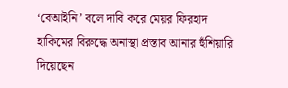‘বেআইনি’ বলে দাবি করে মেয়র ফিরহাদ হাকিমের বিরুদ্ধে অনাস্থা প্রস্তাব আনার হুঁশিয়ারি দিয়েছেন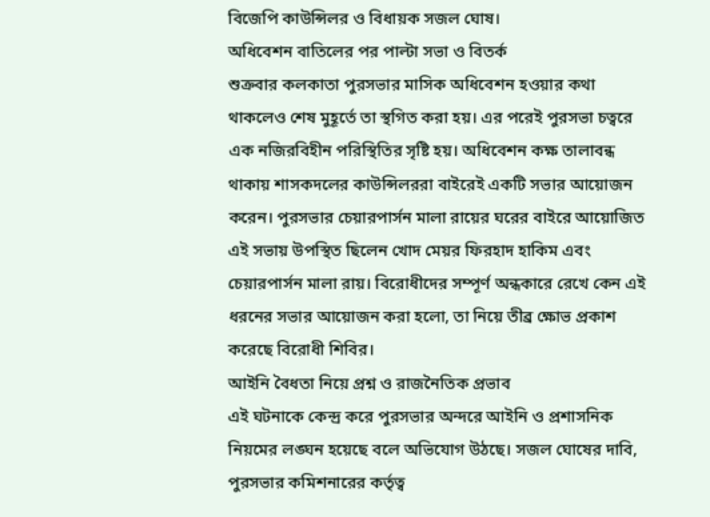বিজেপি কাউন্সিলর ও বিধায়ক সজল ঘোষ।
অধিবেশন বাতিলের পর পাল্টা সভা ও বিতর্ক
শুক্রবার কলকাতা পুরসভার মাসিক অধিবেশন হওয়ার কথা থাকলেও শেষ মুহূর্তে তা স্থগিত করা হয়। এর পরেই পুরসভা চত্বরে এক নজিরবিহীন পরিস্থিতির সৃষ্টি হয়। অধিবেশন কক্ষ তালাবন্ধ থাকায় শাসকদলের কাউন্সিলররা বাইরেই একটি সভার আয়োজন করেন। পুরসভার চেয়ারপার্সন মালা রায়ের ঘরের বাইরে আয়োজিত এই সভায় উপস্থিত ছিলেন খোদ মেয়র ফিরহাদ হাকিম এবং চেয়ারপার্সন মালা রায়। বিরোধীদের সম্পূর্ণ অন্ধকারে রেখে কেন এই ধরনের সভার আয়োজন করা হলো, তা নিয়ে তীব্র ক্ষোভ প্রকাশ করেছে বিরোধী শিবির।
আইনি বৈধতা নিয়ে প্রশ্ন ও রাজনৈতিক প্রভাব
এই ঘটনাকে কেন্দ্র করে পুরসভার অন্দরে আইনি ও প্রশাসনিক নিয়মের লঙ্ঘন হয়েছে বলে অভিযোগ উঠছে। সজল ঘোষের দাবি, পুরসভার কমিশনারের কর্তৃত্ব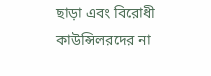ছাড়া এবং বিরোধী কাউন্সিলরদের না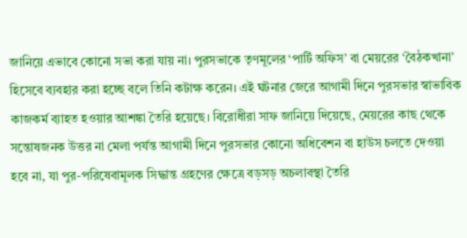জানিয়ে এভাবে কোনো সভা করা যায় না। পুরসভাকে তৃণমূলের ‘পার্টি অফিস’ বা মেয়রের ‘বৈঠকখানা’ হিসেবে ব্যবহার করা হচ্ছে বলে তিনি কটাক্ষ করেন। এই ঘটনার জেরে আগামী দিনে পুরসভার স্বাভাবিক কাজকর্ম ব্যাহত হওয়ার আশঙ্কা তৈরি হয়েছে। বিরোধীরা সাফ জানিয়ে দিয়েছে, মেয়রের কাছ থেকে সন্তোষজনক উত্তর না মেলা পর্যন্ত আগামী দিনে পুরসভার কোনো অধিবেশন বা হাউস চলতে দেওয়া হবে না, যা পুর-পরিষেবামূলক সিদ্ধান্ত গ্রহণের ক্ষেত্রে বড়সড় অচলাবস্থা তৈরি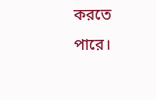করতে পারে।